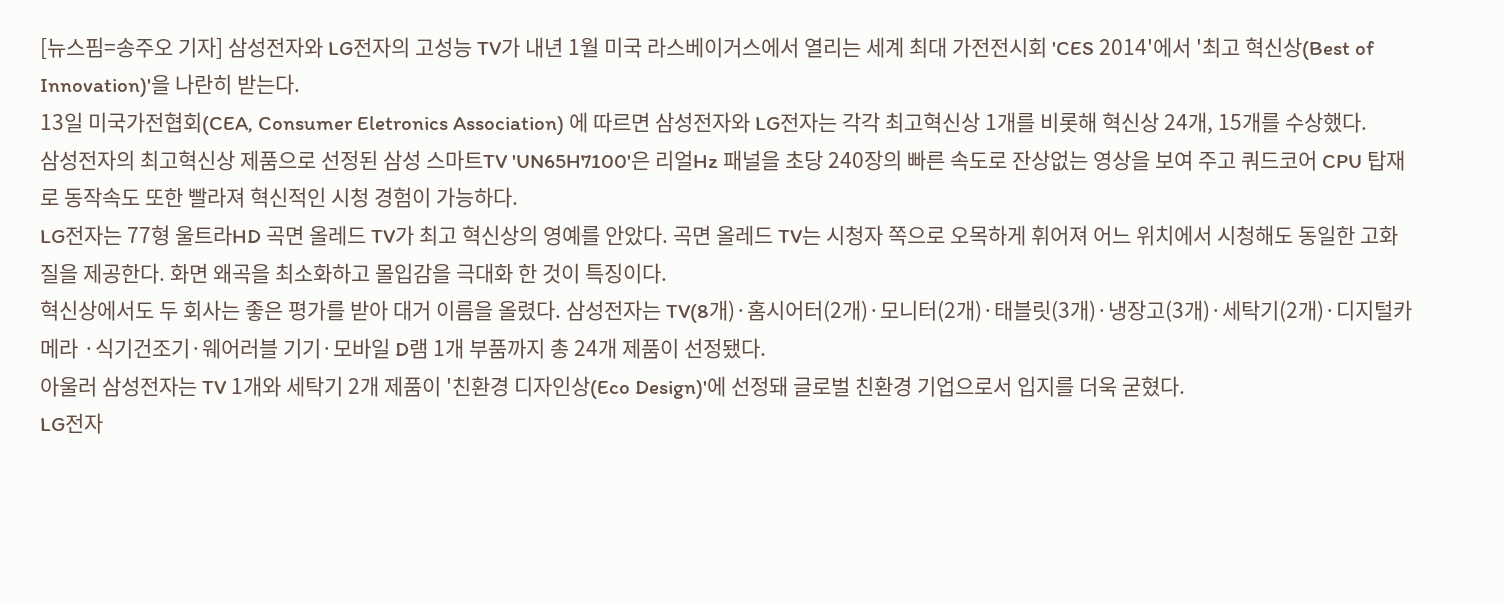[뉴스핌=송주오 기자] 삼성전자와 LG전자의 고성능 TV가 내년 1월 미국 라스베이거스에서 열리는 세계 최대 가전전시회 'CES 2014'에서 '최고 혁신상(Best of Innovation)'을 나란히 받는다.
13일 미국가전협회(CEA, Consumer Eletronics Association) 에 따르면 삼성전자와 LG전자는 각각 최고혁신상 1개를 비롯해 혁신상 24개, 15개를 수상했다.
삼성전자의 최고혁신상 제품으로 선정된 삼성 스마트TV 'UN65H7100'은 리얼Hz 패널을 초당 240장의 빠른 속도로 잔상없는 영상을 보여 주고 쿼드코어 CPU 탑재로 동작속도 또한 빨라져 혁신적인 시청 경험이 가능하다.
LG전자는 77형 울트라HD 곡면 올레드 TV가 최고 혁신상의 영예를 안았다. 곡면 올레드 TV는 시청자 쪽으로 오목하게 휘어져 어느 위치에서 시청해도 동일한 고화질을 제공한다. 화면 왜곡을 최소화하고 몰입감을 극대화 한 것이 특징이다.
혁신상에서도 두 회사는 좋은 평가를 받아 대거 이름을 올렸다. 삼성전자는 TV(8개)·홈시어터(2개)·모니터(2개)·태블릿(3개)·냉장고(3개)·세탁기(2개)·디지털카메라 ·식기건조기·웨어러블 기기·모바일 D램 1개 부품까지 총 24개 제품이 선정됐다.
아울러 삼성전자는 TV 1개와 세탁기 2개 제품이 '친환경 디자인상(Eco Design)'에 선정돼 글로벌 친환경 기업으로서 입지를 더욱 굳혔다.
LG전자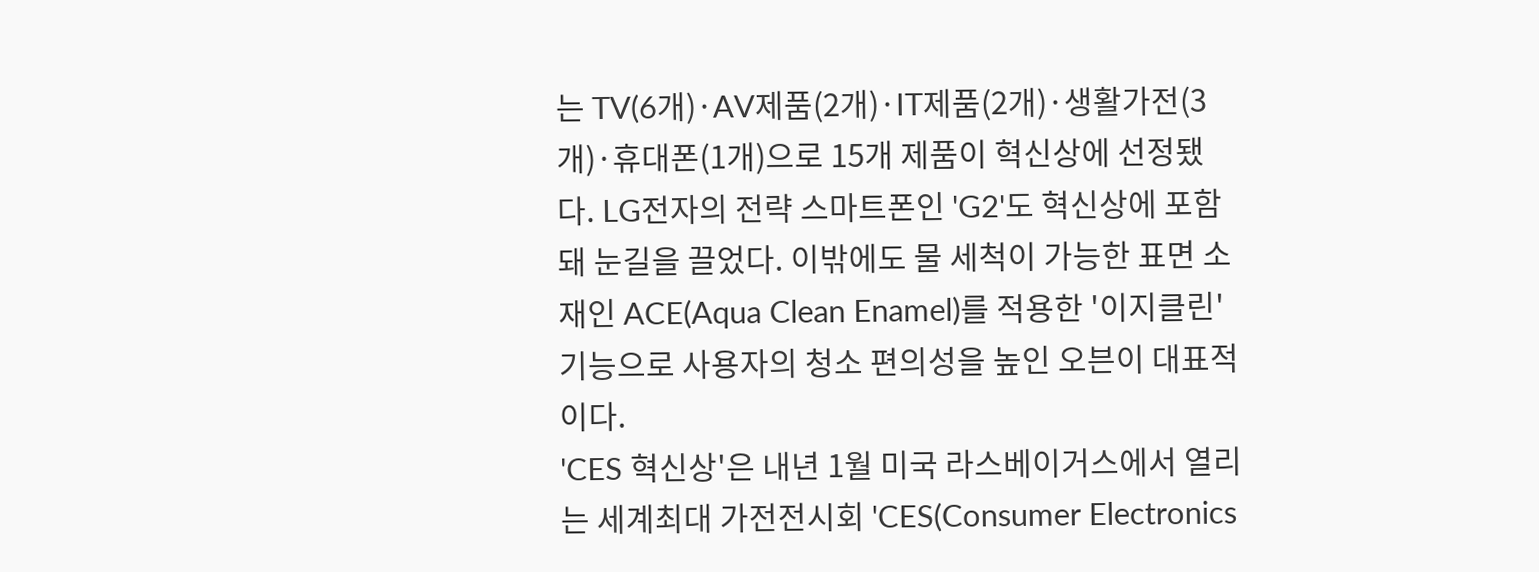는 TV(6개)·AV제품(2개)·IT제품(2개)·생활가전(3개)·휴대폰(1개)으로 15개 제품이 혁신상에 선정됐다. LG전자의 전략 스마트폰인 'G2'도 혁신상에 포함돼 눈길을 끌었다. 이밖에도 물 세척이 가능한 표면 소재인 ACE(Aqua Clean Enamel)를 적용한 '이지클린' 기능으로 사용자의 청소 편의성을 높인 오븐이 대표적이다.
'CES 혁신상'은 내년 1월 미국 라스베이거스에서 열리는 세계최대 가전전시회 'CES(Consumer Electronics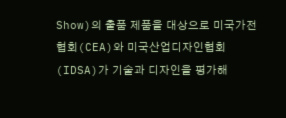Show)의 출품 제품을 대상으로 미국가전협회(CEA)와 미국산업디자인협회(IDSA)가 기술과 디자인을 평가해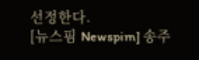선정한다.
[뉴스핌 Newspim] 송주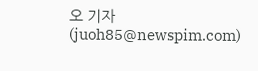오 기자 (juoh85@newspim.com)